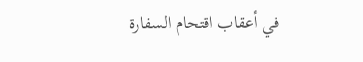في أعقاب اقتحام السفارة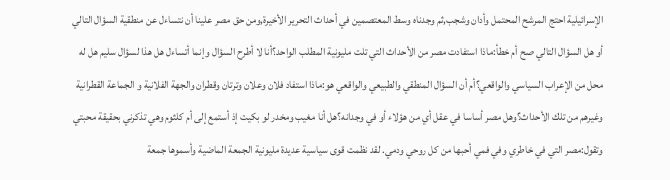الإسرائيلية احتج المرشح المحتمل وأدان وشجب,ثم وجدناه وسط المعتصمين في أحداث التحرير الأخيرة,ومن حق مصر علينا أن نتساءل عن منطقية السؤال التالي أو هل السؤال التالي صح أم خطأ:ماذا استفادت مصر من الأحداث التي تلت مليونية المطلب الواحد؟أنا لا أطرح السؤال وإنما أتساءل هل هذا لسؤال سليم هل له محل من الإعراب السياسي والواقعي؟أم أن السؤال المنطقي والطبيعي والواقعي هو:ماذا استفاد فلان وعلان وترتان وقطران والجهة الفلانية و الجماعة القطرانية وغيرهم من تلك الأحداث؟وهل مصر أساسا في عقل أي من هؤلاء أو في وجدانه؟هل أنا مغيب ومخدر لو بكيت إذ أستمع إلى أم كلثوم وهي تذكرني بحقيقة محبتي وتقول:مصر التي في خاطري وفي فمي أحبها من كل روحي ودمي. لقد نظمت قوى سياسية عديدة مليونية الجمعة الماضية وأسموها جمعة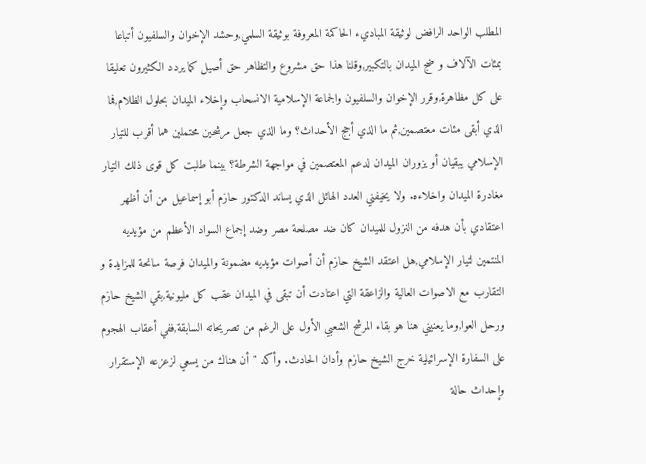المطلب الواحد الرافض لوثيقة المباديء الحاكمة المعروفة بوثيقة السلمي,وحشد الإخوان والسلفيون أتباعا بمئات الآلاف و ضج الميدان بالتكبير,وقلنا هذا حق مشروع والتظاهر حق أصيل كما يردد الكثيرون تعليقا على كل مظاهرة,وقرر الإخوان والسلفيون والجماعة الإسلامية الانسحاب وإخلاء الميدان بحلول الظلام,فما الذي أبقى مئات معتصمين,ثم ما الذي أجج الأحداث؟ وما الذي جعل مرشحين محتملين هما أقرب للتيار الإسلامي يبقيان أو يزوران الميدان لدعم المعتصمين في مواجهة الشرطة؟ بينما طلبت كل قوى ذلك التيار مغادرة الميدان واخلاءه. ولا يخيفني العدد الهائل الذي يساند الدكتور حازم أبو إسماعيل من أن أظهر اعتقادي بأن هدفه من النزول للميدان كان ضد مصلحة مصر وضد إجماع السواد الأعظم من مؤيديه المنتمين لتيار الإسلامي,هل اعتقد الشيخ حازم أن أصوات مؤيديه مضمونة والميدان فرصة سانحة للمزايدة و التقارب مع الاصوات العالية والزاعقة التي اعتادت أن تبقى في الميدان عقب كل مليونية,بقي الشيخ حازم ورحل العوا,وما يعنيني هنا هو بقاء المرشح الشعبي الأول على الرغم من تصريحاته السابقة,ففي أعقاب الهجوم على السفارة الإسرائيلية خرج الشيخ حازم وأدان الحادث. وأكد "أن هناك من يسعي لزعزعه الإستقرار وإحداث حالة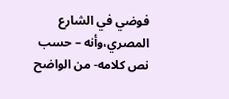فوضي في الشارع المصري،وأنه – حسب نص كلامه- من الواضح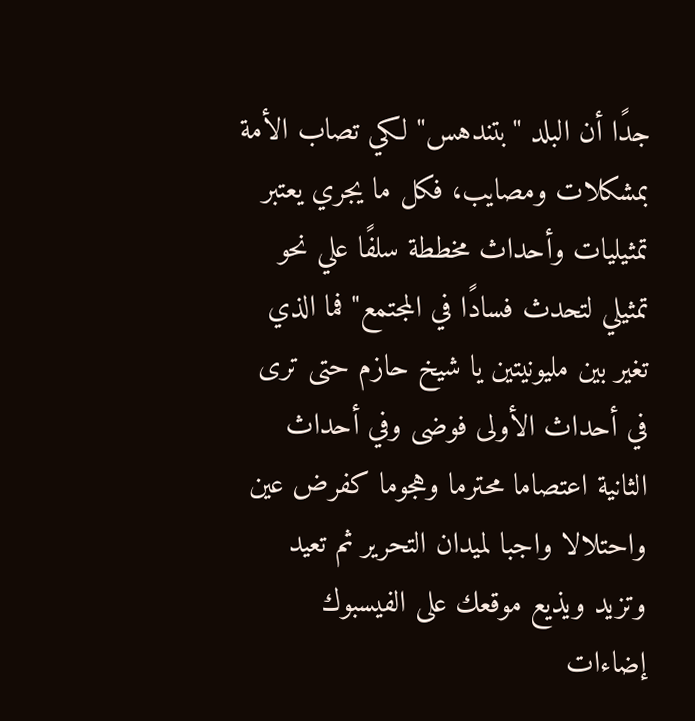جدًا أن البلد ''بتندهس'' لكي تصاب الأمة بمشكلات ومصايب، فكل ما يجري يعتبر تمثيليات وأحداث مخططة سلفًا علي نحو تمثيلي لتحدث فسادًا في المجتمع" فما الذي تغير بين مليونيتين يا شيخ حازم حتى ترى في أحداث الأولى فوضى وفي أحداث الثانية اعتصاما محترما وهجوما كفرض عين واحتلالا واجبا لميدان التحرير ثم تعيد وتزيد ويذيع موقعك على الفيسبوك إضاءات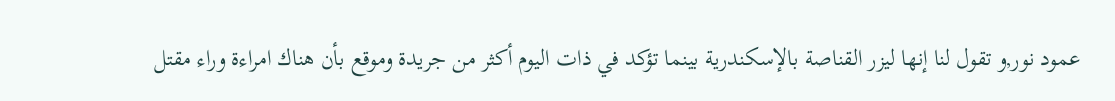عمود نور,و تقول لنا إنها ليزر القناصة بالإسكندرية بينما تؤكد في ذات اليوم أكثر من جريدة وموقع بأن هناك امراءة وراء مقتل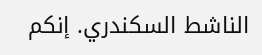الناشط السكندري. إنكم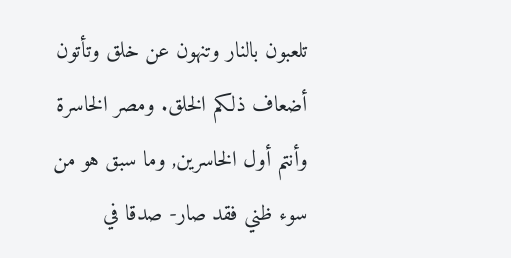تلعبون بالنار وتنهون عن خلق وتأتون أضعاف ذلكم الخلق. ومصر الخاسرة وأنتم أول الخاسرين, وما سبق هو من سوء ظني فقد صار- صدقا في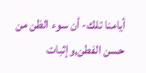أيامنا تلك- أن سوء الظن من حسن الفطن,وإثبات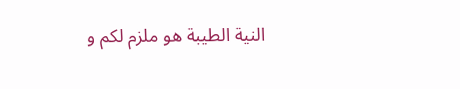النية الطيبة هو ملزم لكم و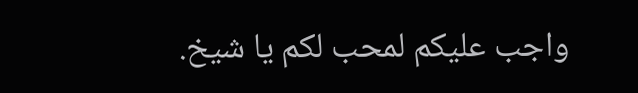واجب عليكم لمحب لكم يا شيخ.